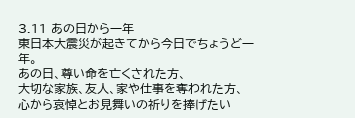3.11 あの日から一年
東日本大震災が起きてから今日でちょうど一年。
あの日、尊い命を亡くされた方、
大切な家族、友人、家や仕事を奪われた方、
心から哀悼とお見舞いの祈りを捧げたい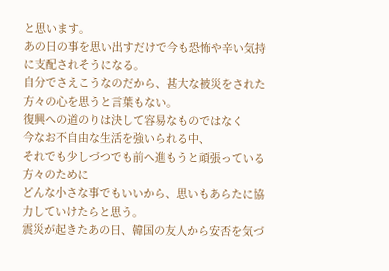と思います。
あの日の事を思い出すだけで今も恐怖や辛い気持に支配されそうになる。
自分でさえこうなのだから、甚大な被災をされた方々の心を思うと言葉もない。
復興への道のりは決して容易なものではなく
今なお不自由な生活を強いられる中、
それでも少しづつでも前へ進もうと頑張っている方々のために
どんな小さな事でもいいから、思いもあらたに協力していけたらと思う。
震災が起きたあの日、韓国の友人から安否を気づ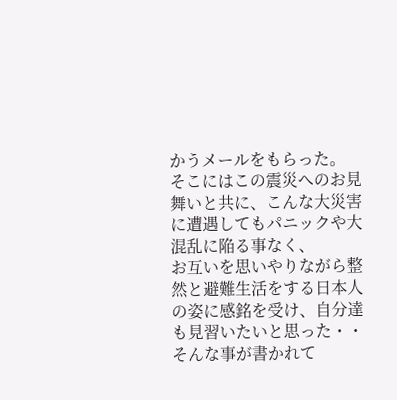かうメールをもらった。
そこにはこの震災へのお見舞いと共に、こんな大災害に遭遇してもパニックや大混乱に陥る事なく、
お互いを思いやりながら整然と避難生活をする日本人の姿に感銘を受け、自分達も見習いたいと思った・・
そんな事が書かれて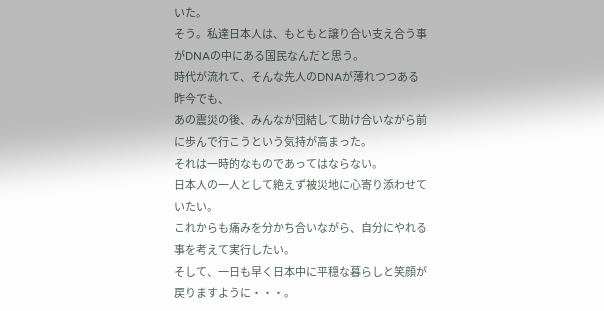いた。
そう。私達日本人は、もともと譲り合い支え合う事がDNAの中にある国民なんだと思う。
時代が流れて、そんな先人のDNAが薄れつつある昨今でも、
あの震災の後、みんなが団結して助け合いながら前に歩んで行こうという気持が高まった。
それは一時的なものであってはならない。
日本人の一人として絶えず被災地に心寄り添わせていたい。
これからも痛みを分かち合いながら、自分にやれる事を考えて実行したい。
そして、一日も早く日本中に平穏な暮らしと笑顔が戻りますように・・・。